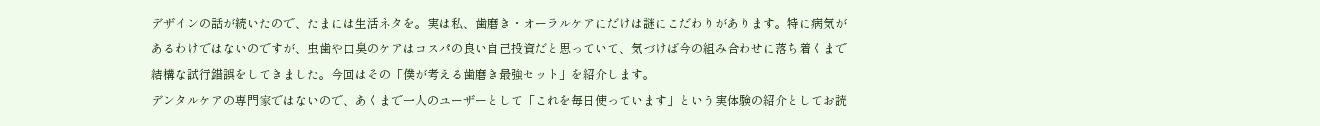デザインの話が続いたので、たまには生活ネタを。実は私、歯磨き・オーラルケアにだけは謎にこだわりがあります。特に病気があるわけではないのですが、虫歯や口臭のケアはコスパの良い自己投資だと思っていて、気づけば今の組み合わせに落ち着くまで結構な試行錯誤をしてきました。今回はその「僕が考える歯磨き最強セット」を紹介します。
デンタルケアの専門家ではないので、あくまで一人のユーザーとして「これを毎日使っています」という実体験の紹介としてお読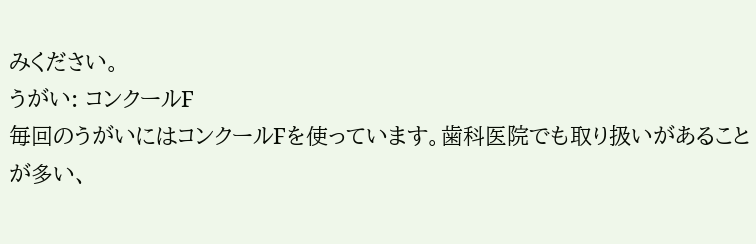みください。
うがい: コンクールF
毎回のうがいにはコンクールFを使っています。歯科医院でも取り扱いがあることが多い、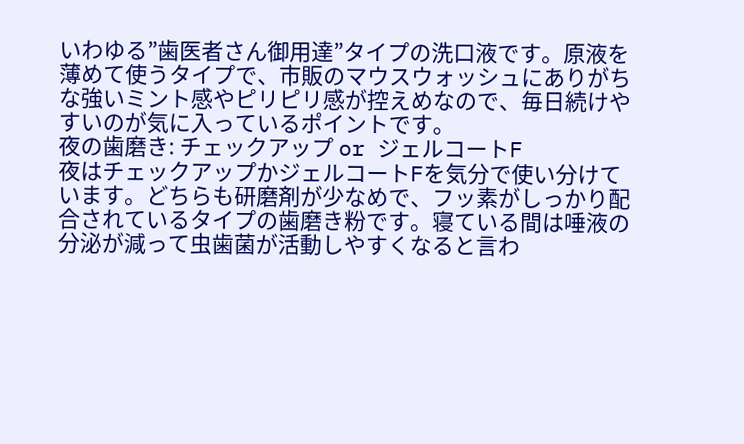いわゆる”歯医者さん御用達”タイプの洗口液です。原液を薄めて使うタイプで、市販のマウスウォッシュにありがちな強いミント感やピリピリ感が控えめなので、毎日続けやすいのが気に入っているポイントです。
夜の歯磨き: チェックアップ or ジェルコートF
夜はチェックアップかジェルコートFを気分で使い分けています。どちらも研磨剤が少なめで、フッ素がしっかり配合されているタイプの歯磨き粉です。寝ている間は唾液の分泌が減って虫歯菌が活動しやすくなると言わ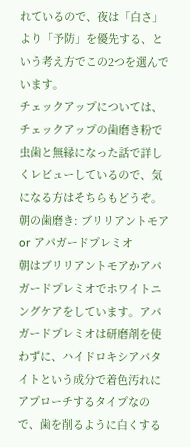れているので、夜は「白さ」より「予防」を優先する、という考え方でこの2つを選んでいます。
チェックアップについては、チェックアップの歯磨き粉で虫歯と無縁になった話で詳しくレビューしているので、気になる方はそちらもどうぞ。
朝の歯磨き: ブリリアントモア or アパガードプレミオ
朝はブリリアントモアかアパガードプレミオでホワイトニングケアをしています。アパガードプレミオは研磨剤を使わずに、ハイドロキシアパタイトという成分で着色汚れにアプローチするタイプなので、歯を削るように白くする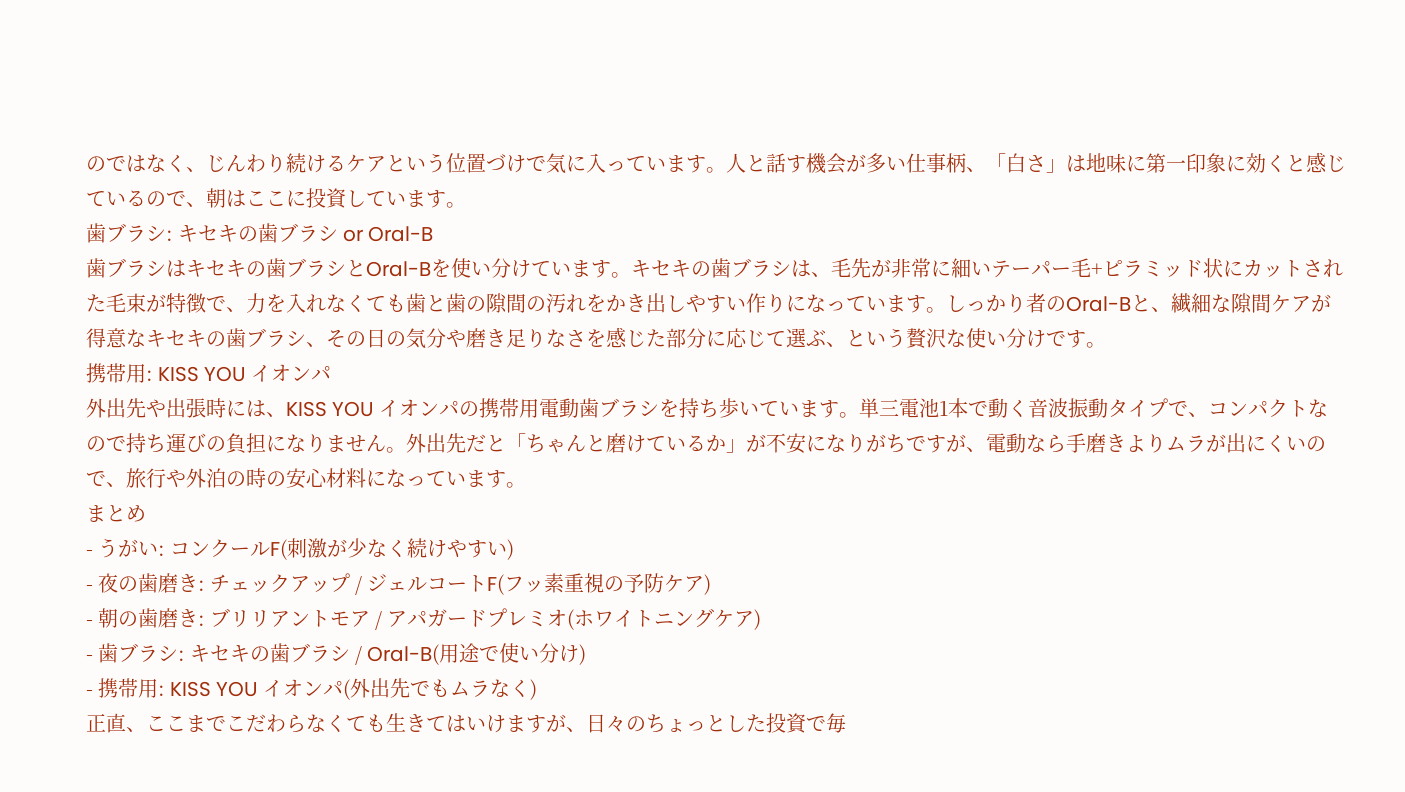のではなく、じんわり続けるケアという位置づけで気に入っています。人と話す機会が多い仕事柄、「白さ」は地味に第一印象に効くと感じているので、朝はここに投資しています。
歯ブラシ: キセキの歯ブラシ or Oral-B
歯ブラシはキセキの歯ブラシとOral-Bを使い分けています。キセキの歯ブラシは、毛先が非常に細いテーパー毛+ピラミッド状にカットされた毛束が特徴で、力を入れなくても歯と歯の隙間の汚れをかき出しやすい作りになっています。しっかり者のOral-Bと、繊細な隙間ケアが得意なキセキの歯ブラシ、その日の気分や磨き足りなさを感じた部分に応じて選ぶ、という贅沢な使い分けです。
携帯用: KISS YOU イオンパ
外出先や出張時には、KISS YOU イオンパの携帯用電動歯ブラシを持ち歩いています。単三電池1本で動く音波振動タイプで、コンパクトなので持ち運びの負担になりません。外出先だと「ちゃんと磨けているか」が不安になりがちですが、電動なら手磨きよりムラが出にくいので、旅行や外泊の時の安心材料になっています。
まとめ
- うがい: コンクールF(刺激が少なく続けやすい)
- 夜の歯磨き: チェックアップ / ジェルコートF(フッ素重視の予防ケア)
- 朝の歯磨き: ブリリアントモア / アパガードプレミオ(ホワイトニングケア)
- 歯ブラシ: キセキの歯ブラシ / Oral-B(用途で使い分け)
- 携帯用: KISS YOU イオンパ(外出先でもムラなく)
正直、ここまでこだわらなくても生きてはいけますが、日々のちょっとした投資で毎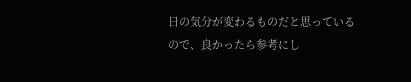日の気分が変わるものだと思っているので、良かったら参考にし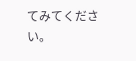てみてください。